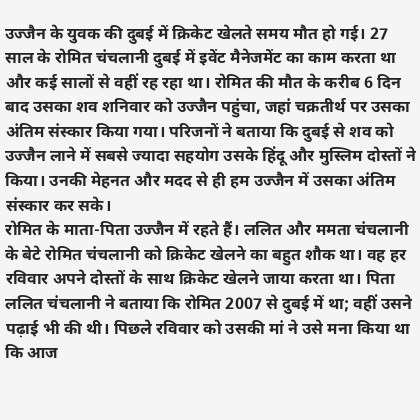उज्जैन के युवक की दुबई में क्रिकेट खेलते समय मौत हो गई। 27 साल के रोमित चंचलानी दुबई में इवेंट मैनेजमेंट का काम करता था और कई सालों से वहीं रह रहा था। रोमित की मौत के करीब 6 दिन बाद उसका शव शनिवार को उज्जैन पहुंचा, जहां चक्रतीर्थ पर उसका अंतिम संस्कार किया गया। परिजनों ने बताया कि दुबई से शव को उज्जैन लाने में सबसे ज्यादा सहयोग उसके हिंदू और मुस्लिम दोस्तों ने किया। उनकी मेहनत और मदद से ही हम उज्जैन में उसका अंतिम संस्कार कर सके।
रोमित के माता-पिता उज्जैन में रहते हैं। ललित और ममता चंचलानी के बेटे रोमित चंचलानी को क्रिकेट खेलने का बहुत शौक था। वह हर रविवार अपने दोस्तों के साथ क्रिकेट खेलने जाया करता था। पिता ललित चंचलानी ने बताया कि रोमित 2007 से दुबई में था; वहीं उसने पढ़ाई भी की थी। पिछले रविवार को उसकी मां ने उसे मना किया था कि आज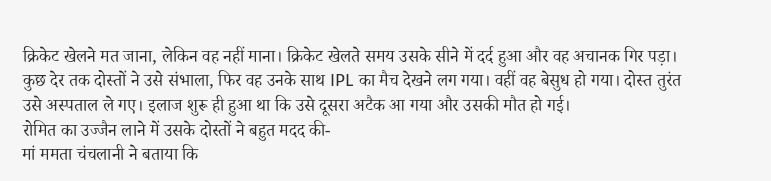क्रिकेट खेलने मत जाना, लेकिन वह नहीं माना। क्रिकेट खेलते समय उसके सीने में दर्द हुआ और वह अचानक गिर पड़ा। कुछ देर तक दोस्तों ने उसे संभाला, फिर वह उनके साथ IPL का मैच देखने लग गया। वहीं वह बेसुध हो गया। दोस्त तुरंत उसे अस्पताल ले गए। इलाज शुरू ही हुआ था कि उसे दूसरा अटैक आ गया और उसकी मौत हो गई।
रोमित का उज्जैन लाने में उसके दोस्तों ने बहुत मदद की-
मां ममता चंचलानी ने बताया कि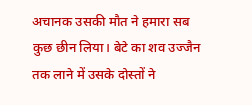अचानक उसकी मौत ने हमारा सब कुछ छीन लिया। बेटे का शव उज्जैन तक लाने में उसके दोस्तों ने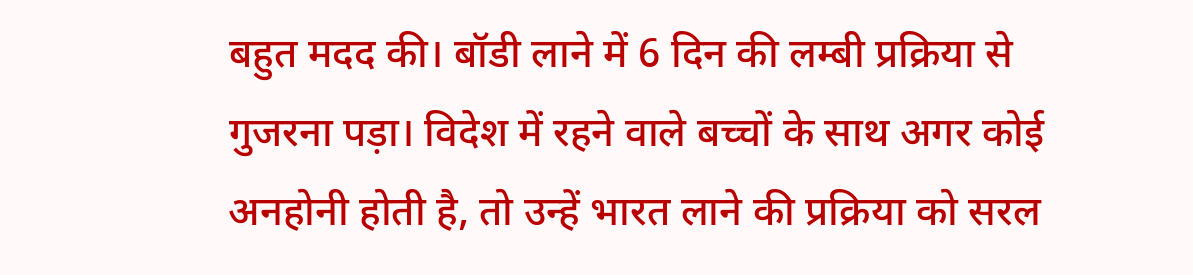बहुत मदद की। बॉडी लाने में 6 दिन की लम्बी प्रक्रिया से गुजरना पड़ा। विदेश में रहने वाले बच्चों के साथ अगर कोई अनहोनी होती है, तो उन्हें भारत लाने की प्रक्रिया को सरल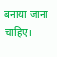बनाया जाना चाहिए।